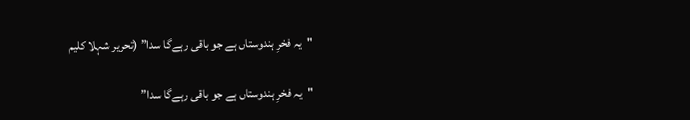"یہ فخرِ ہندوستاں ہے جو باقی رہےگا سدا” (تحریر شہلا کلیم

"یہ فخرِ ہندوستاں ہے جو باقی رہےگا سدا”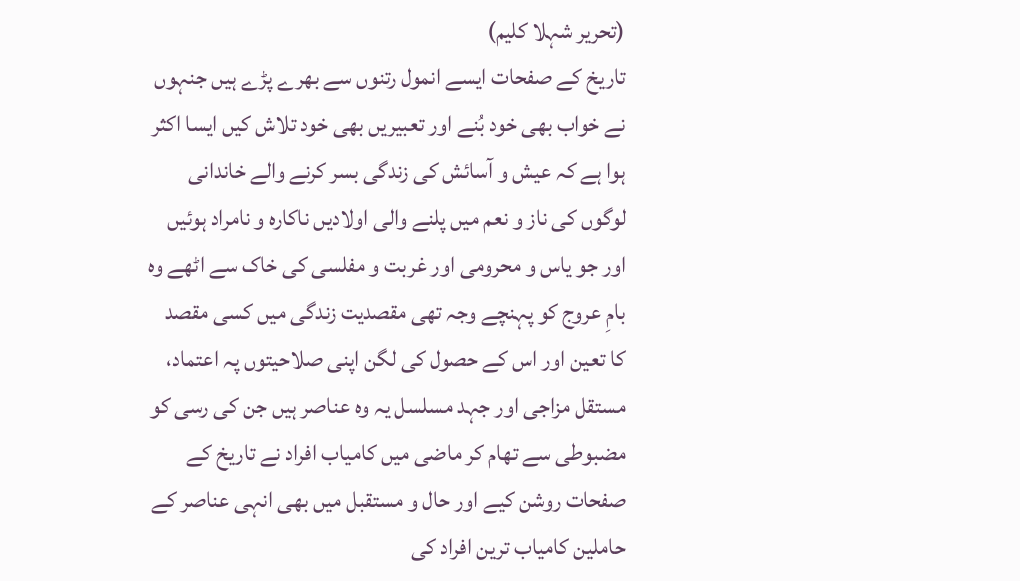(تحریر شہلا کلیم)
تاریخ کے صفحات ایسے انمول رتنوں سے بھرے پڑے ہیں جنہوں نے خواب بھی خود بُنے اور تعبیریں بھی خود تلاش کیں ایسا اکثر ہوا ہے کہ عیش و آسائش کی زندگی بسر کرنے والے خاندانی لوگوں کی ناز و نعم میں پلنے والی اولادیں ناکارہ و نامراد ہوئیں اور جو یاس و محرومی اور غربت و مفلسی کی خاک سے اٹھے وہ بامِ عروج کو پہنچے وجہ تھی مقصدیت زندگی میں کسی مقصد کا تعین اور اس کے حصول کی لگن اپنی صلاحیتوں پہ اعتماد، مستقل مزاجی اور جہد مسلسل یہ وہ عناصر ہیں جن کی رسی کو مضبوطی سے تھام کر ماضی میں کامیاب افراد نے تاریخ کے صفحات روشن کیے اور حال و مستقبل میں بھی انہی عناصر کے حاملین کامیاب ترین افراد کی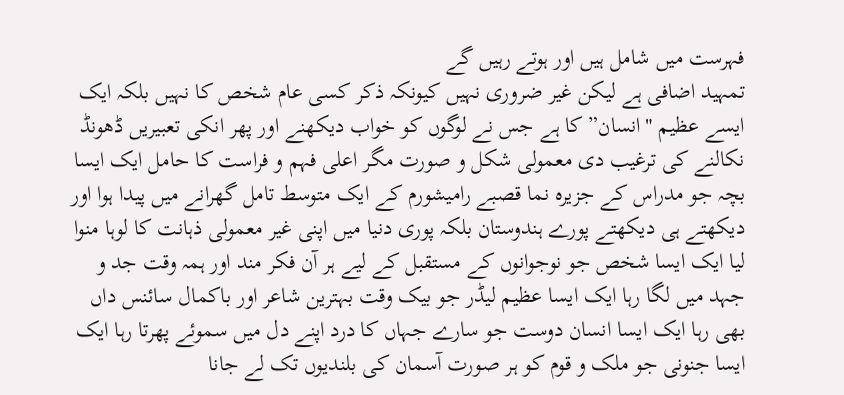فہرست میں شامل ہیں اور ہوتے رہیں گے
تمہید اضافی ہے لیکن غیر ضروری نہیں کیونکہ ذکر کسی عام شخص کا نہیں بلکہ ایک ایسے عظیم "انسان” کا ہے جس نے لوگوں کو خواب دیکھنے اور پھر انکی تعبیریں ڈھونڈ نکالنے کی ترغیب دی معمولی شکل و صورت مگر اعلی فہم و فراست کا حامل ایک ایسا بچہ جو مدراس کے جزیرہ نما قصبے رامیشورم کے ایک متوسط تامل گھرانے میں پیدا ہوا اور دیکھتے ہی دیکھتے پورے ہندوستان بلکہ پوری دنیا میں اپنی غیر معمولی ذہانت کا لوہا منوا لیا ایک ایسا شخص جو نوجوانوں کے مستقبل کے لیے ہر آن فکر مند اور ہمہ وقت جد و جہد میں لگا رہا ایک ایسا عظیم لیڈر جو بیک وقت بہترین شاعر اور باکمال سائنس داں بھی رہا ایک ایسا انسان دوست جو سارے جہاں کا درد اپنے دل میں سموئے پھرتا رہا ایک ایسا جنونی جو ملک و قوم کو ہر صورت آسمان کی بلندیوں تک لے جانا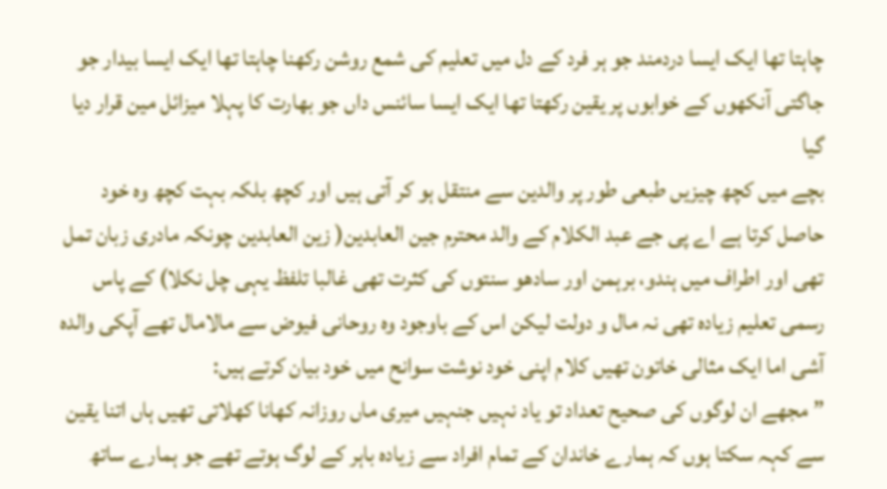چاہتا تھا ایک ایسا دردمند جو ہر فرد کے دل میں تعلیم کی شمع روشن رکھنا چاہتا تھا ایک ایسا بیدار جو جاگتی آنکھوں کے خوابوں پر یقین رکھتا تھا ایک ایسا سائنس داں جو بھارت کا پہلا میزائل مین قرار دیا گیا
بچے میں کچھ چیزیں طبعی طور پر والدین سے منتقل ہو کر آتی ہیں اور کچھ بلکہ بہت کچھ وہ خود حاصل کرتا ہے اے پی جے عبد الکلام کے والد محترم جین العابدین( زین العابدین چونکہ مادری زبان تمل تھی اور اطراف میں ہندو، برہمن اور سادھو سنتوں کی کثرت تھی غالبا تلفظ یہی چل نکلا) کے پاس رسمی تعلیم زیادہ تھی نہ مال و دولت لیکن اس کے باوجود وہ روحانی فیوض سے مالامال تھے آپکی والدہ آشی اما ایک مثالی خاتون تھیں کلام اپنی خود نوشت سوانح میں خود بیان کرتے ہیں:
” مجھے ان لوگوں کی صحیح تعداد تو یاد نہیں جنہیں میری ماں روزانہ کھانا کھلاتی تھیں ہاں اتنا یقین سے کہہ سکتا ہوں کہ ہمارے خاندان کے تمام افراد سے زیادہ باہر کے لوگ ہوتے تھے جو ہمارے ساتھ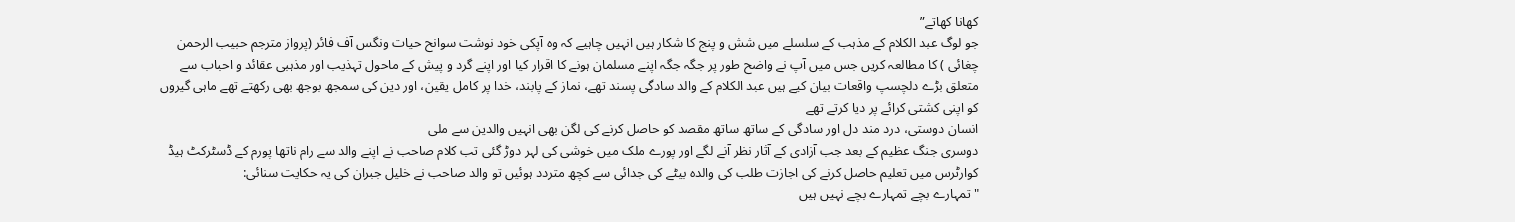کھانا کھاتے”
جو لوگ عبد الکلام کے مذہب کے سلسلے میں شش و پنج کا شکار ہیں انہیں چاہیے کہ وہ آپکی خود نوشت سوانح حیات ونگس آف فائر (پرواز مترجم حبیب الرحمن چغائی ) کا مطالعہ کریں جس میں آپ نے واضح طور پر جگہ جگہ اپنے مسلمان ہونے کا اقرار کیا اور اپنے گرد و پیش کے ماحول تہذیب اور مذہبی عقائد و احباب سے متعلق بڑے دلچسپ واقعات بیان کیے ہیں عبد الکلام کے والد سادگی پسند تھے، نماز کے پابند، خدا پر کامل یقین، اور دین کی سمجھ بوجھ بھی رکھتے تھے ماہی گیروں کو اپنی کشتی کرائے پر دیا کرتے تھے
انسان دوستی، درد مند دل اور سادگی کے ساتھ ساتھ مقصد کو حاصل کرنے کی لگن بھی انہیں والدین سے ملی
دوسری جنگ عظیم کے بعد جب آزادی کے آثار نظر آنے لگے اور پورے ملک میں خوشی کی لہر دوڑ گئی تب کلام صاحب نے اپنے والد سے رام ناتھا پورم کے ڈسٹرکٹ ہیڈ کوارٹرس میں تعلیم حاصل کرنے کی اجازت طلب کی والدہ بیٹے کی جدائی سے کچھ متردد ہوئیں تو والد صاحب نے خلیل جبران کی یہ حکایت سنائی:
"تمہارے بچے تمہارے بچے نہیں ہیں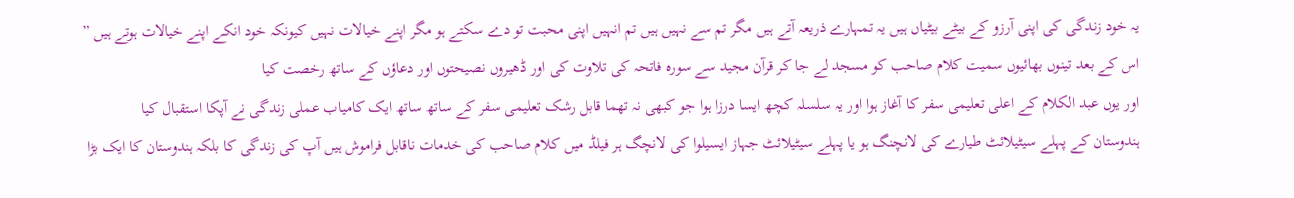یہ خود زندگی کی اپنی آرزو کے بیٹے بیٹیاں ہیں یہ تمہارے ذریعہ آتے ہیں مگر تم سے نہیں ہیں تم انہیں اپنی محبت تو دے سکتے ہو مگر اپنے خیالات نہیں کیونکہ خود انکے اپنے خیالات ہوتے ہیں ”
اس کے بعد تینوں بھائیوں سمیت کلام صاحب کو مسجد لے جا کر قرآن مجید سے سورہ فاتحہ کی تلاوت کی اور ڈھیروں نصیحتوں اور دعاؤں کے ساتھ رخصت کیا
اور یوں عبد الکلام کے اعلی تعلیمی سفر کا آغاز ہوا اور یہ سلسلہ کچھ ایسا درزا ہوا جو کبھی نہ تھما قابل رشک تعلیمی سفر کے ساتھ ساتھ ایک کامیاب عملی زندگی نے آپکا استقبال کیا
ہندوستان کے پہلے سیٹیلائٹ طیارے کی لانچنگ ہو یا پہلے سیٹیلائٹ جہاز ایسیلوا کی لانچگ ہر فیلڈ میں کلام صاحب کی خدمات ناقابل فراموش ہیں آپ کی زندگی کا بلکہ ہندوستان کا ایک بڑا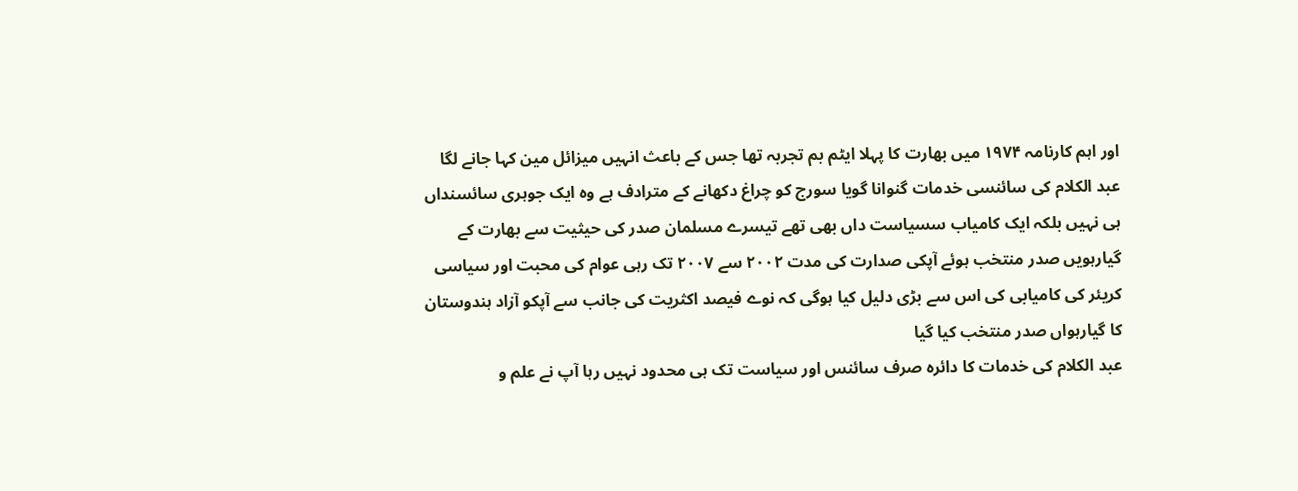اور اہم کارنامہ ۱۹۷۴ میں بھارت کا پہلا ایٹم بم تجربہ تھا جس کے باعث انہیں میزائل مین کہا جانے لگا
عبد الکلام کی سائنسی خدمات گنوانا گویا سورج کو چراغ دکھانے کے مترادف ہے وہ ایک جوہری سائسنداں ہی نہیں بلکہ ایک کامیاب سسیاست داں بھی تھے تیسرے مسلمان صدر کی حیثیت سے بھارت کے گیارہویں صدر منتخب ہوئے آپکی صدارت کی مدت ۲۰۰۲ سے ۲۰۰۷ تک رہی عوام کی محبت اور سیاسی کریئر کی کامیابی کی اس سے بڑی دلیل کیا ہوگی کہ نوے فیصد اکثریت کی جانب سے آپکو آزاد ہندوستان کا گیارہواں صدر منتخب کیا گیا
عبد الکلام کی خدمات کا دائرہ صرف سائنس اور سیاست تک ہی محدود نہیں رہا آپ نے علم و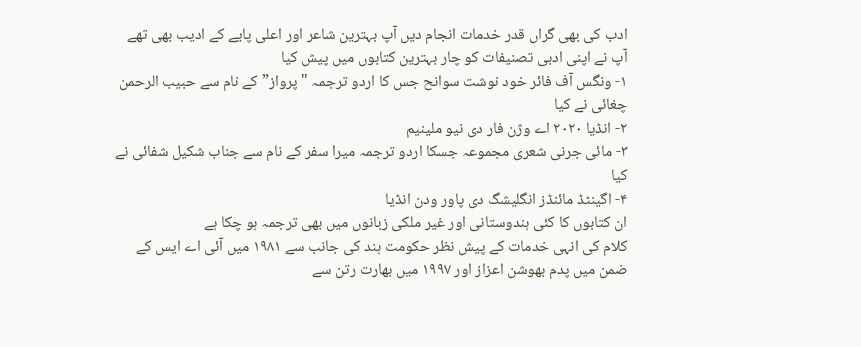ادب کی بھی گراں قدر خدمات انجام دیں آپ بہترین شاعر اور اعلی پایے کے ادیب بھی تھے آپ نے اپنی ادبی تصنیفات کو چار بہترین کتابوں میں پیش کیا
۱- ونگس آف فائر خود نوشت سوانح جس کا اردو ترجمہ "پرواز” کے نام سے حبیب الرحمن چغائی نے کیا
۲- انڈیا ۲۰۲۰ اے وژن فار دی نیو ملینیم
۳- مائی جرنی شعری مجموعہ جسکا اردو ترجمہ میرا سفر کے نام سے جناب شکیل شفائی نے کیا
۴- اگینٹڈ مائنڈز انگلیشگ دی پاور ودن انڈیا
ان کتابوں کا کئی ہندوستانی اور غیر ملکی زبانوں میں بھی ترجمہ ہو چکا ہے
کلام کی انہی خدمات کے پیش نظر حکومت ہند کی جانب سے ۱۹۸۱ میں آئی اے ایس کے ضمن میں پدم بھوشن اعزاز اور ۱۹۹۷ میں بھارت رتن سے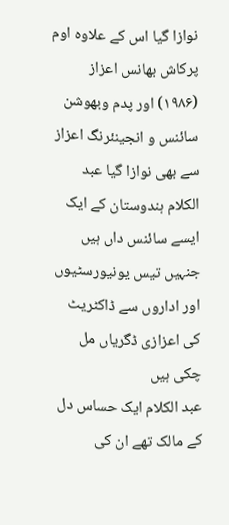نوازا گیا اس کے علاوہ اوم پرکاش بھانس اعزاز (۱۹۸۶) اور پدم وبھوشن سائنس و انجینئرنگ اعزاز سے بھی نوازا گیا عبد الکلام ہندوستان کے ایک ایسے سائنس داں ہیں جنہیں تیس یونیورسٹیوں اور اداروں سے ڈاکٹریٹ کی اعزازی ڈگریاں مل چکی ہیں
عبد الکلام ایک حساس دل کے مالک تھے ان کی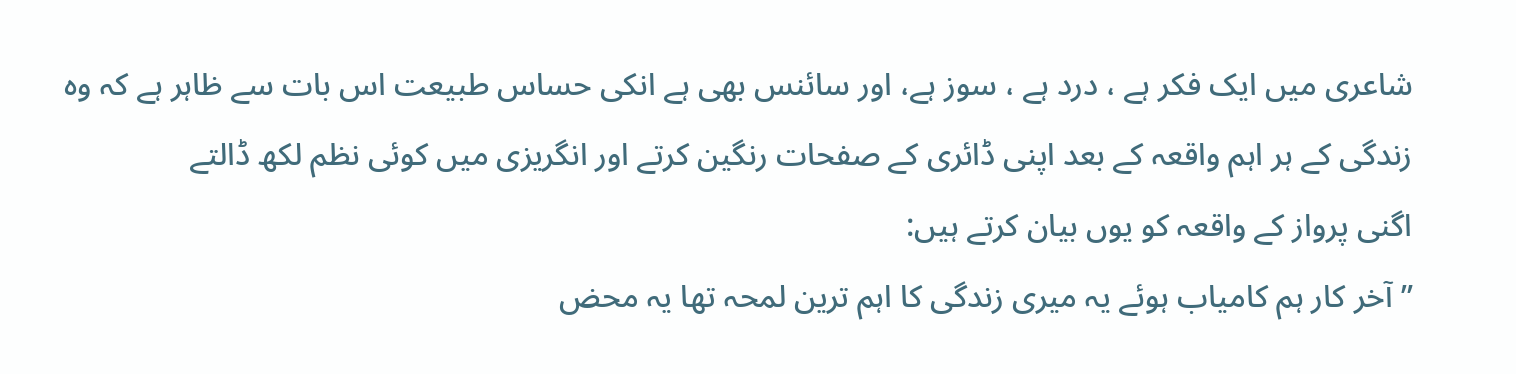شاعری میں ایک فکر ہے ، درد ہے ، سوز ہے، اور سائنس بھی ہے انکی حساس طبیعت اس بات سے ظاہر ہے کہ وہ زندگی کے ہر اہم واقعہ کے بعد اپنی ڈائری کے صفحات رنگین کرتے اور انگریزی میں کوئی نظم لکھ ڈالتے
اگنی پرواز کے واقعہ کو یوں بیان کرتے ہیں:
” آخر کار ہم کامیاب ہوئے یہ میری زندگی کا اہم ترین لمحہ تھا یہ محض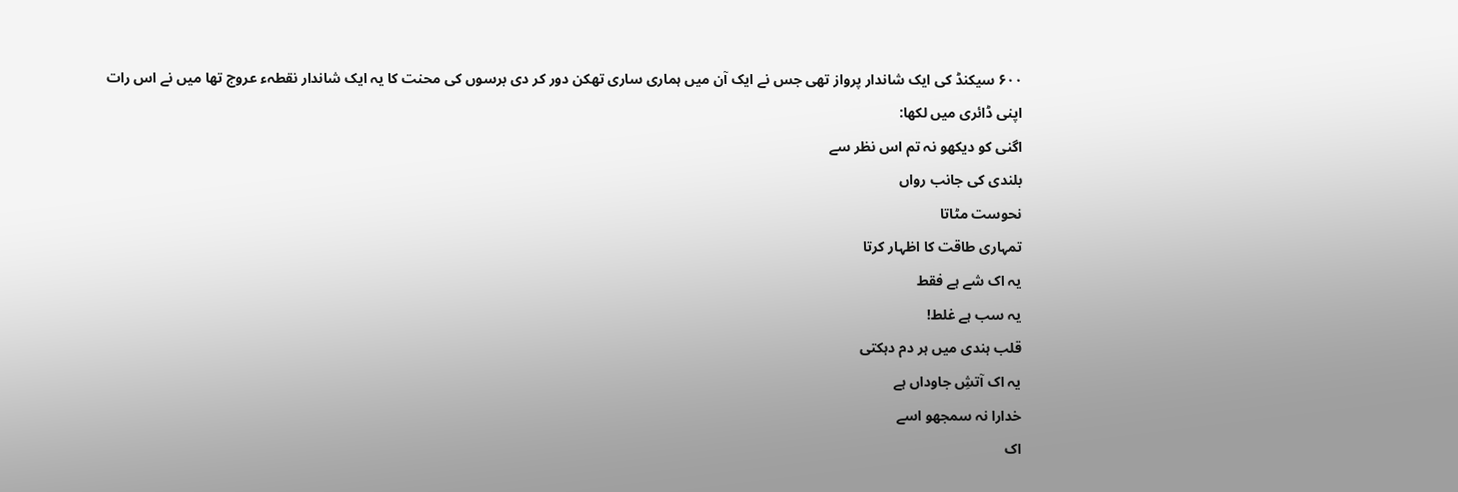۶۰۰ سیکنڈ کی ایک شاندار پرواز تھی جس نے ایک آن میں ہماری ساری تھکن دور کر دی برسوں کی محنت کا یہ ایک شاندار نقطہء عروج تھا میں نے اس رات اپنی ڈائری میں لکھا:
اگنی کو دیکھو نہ تم اس نظر سے
بلندی کی جانب رواں
نحوست مٹاتا
تمہاری طاقت کا اظہار کرتا
یہ اک شے ہے فقط
یہ سب ہے غلط!
قلب ہندی میں ہر دم دہکتی
یہ اک آتشِ جاوداں ہے
خدارا نہ سمجھو اسے
اک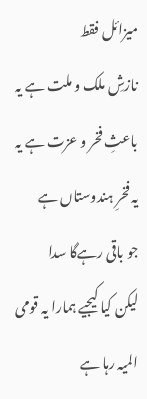میزائل فقط
نازشِ ملک و ملت ہے یہ
باعثِ فخر و عزت ہے یہ
یہ فخرِ ہندوستاں ہے
جو باقی رہےگا سدا
لیکن کیا کیجیے ہمارا یہ قومی المیہ رہا ہے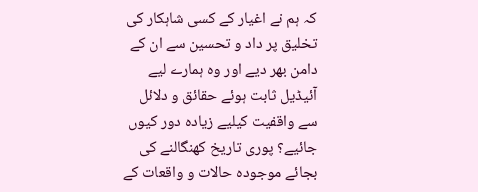کہ ہم نے اغیار کے کسی شاہکار کی تخلیق پر داد و تحسین سے ان کے دامن بھر دیے اور وہ ہمارے لیے آئیڈیل ثابت ہوئے حقائق و دلائل سے واقفیت کیلیے زیادہ دور کیوں جائیے؟ پوری تاریخ کھنگالنے کی بجائے موجودہ حالات و واقعات کے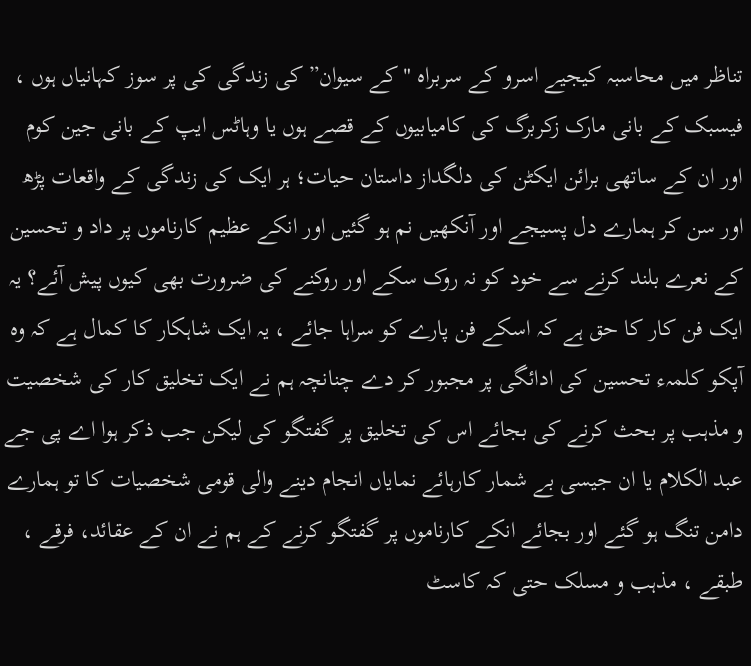تناظر میں محاسبہ کیجیے اسرو کے سربراہ "کے سیوان” کی زندگی کی پر سوز کہانیاں ہوں ، فیسبک کے بانی مارک زکربرگ کی کامیابیوں کے قصے ہوں یا وہاٹس ایپ کے بانی جین کوم اور ان کے ساتھی برائن ایکٹن کی دلگداز داستان حیات؛ ہر ایک کی زندگی کے واقعات پڑھ اور سن کر ہمارے دل پسیجے اور آنکھیں نم ہو گئیں اور انکے عظیم کارناموں پر داد و تحسین کے نعرے بلند کرنے سے خود کو نہ روک سکے اور روکنے کی ضرورت بھی کیوں پیش آئے؟ یہ ایک فن کار کا حق ہے کہ اسکے فن پارے کو سراہا جائے ، یہ ایک شاہکار کا کمال ہے کہ وہ آپکو کلمہء تحسین کی ادائگی پر مجبور کر دے چنانچہ ہم نے ایک تخلیق کار کی شخصیت و مذہب پر بحث کرنے کی بجائے اس کی تخلیق پر گفتگو کی لیکن جب ذکر ہوا اے پی جے عبد الکلام یا ان جیسی بے شمار کارہائے نمایاں انجام دینے والی قومی شخصیات کا تو ہمارے دامن تنگ ہو گئے اور بجائے انکے کارناموں پر گفتگو کرنے کے ہم نے ان کے عقائد، فرقے ، طبقے ، مذہب و مسلک حتی کہ کاسٹ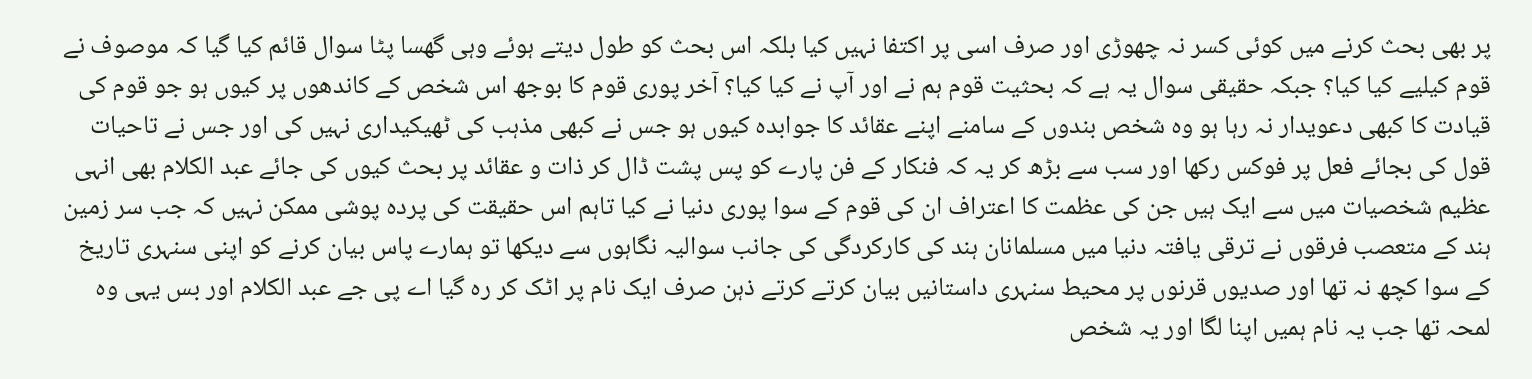پر بھی بحث کرنے میں کوئی کسر نہ چھوڑی اور صرف اسی پر اکتفا نہیں کیا بلکہ اس بحث کو طول دیتے ہوئے وہی گھسا پٹا سوال قائم کیا گیا کہ موصوف نے قوم کیلیے کیا کیا؟ جبکہ حقیقی سوال یہ ہے کہ بحثیت قوم ہم نے اور آپ نے کیا کیا؟ آخر پوری قوم کا بوجھ اس شخص کے کاندھوں پر کیوں ہو جو قوم کی قیادت کا کبھی دعویدار نہ رہا ہو وہ شخص بندوں کے سامنے اپنے عقائد کا جوابدہ کیوں ہو جس نے کبھی مذہب کی ٹھیکیداری نہیں کی اور جس نے تاحیات قول کی بجائے فعل پر فوکس رکھا اور سب سے بڑھ کر یہ کہ فنکار کے فن پارے کو پس پشت ڈال کر ذات و عقائد پر بحث کیوں کی جائے عبد الکلام بھی انہی عظیم شخصیات میں سے ایک ہیں جن کی عظمت کا اعتراف ان کی قوم کے سوا پوری دنیا نے کیا تاہم اس حقیقت کی پردہ پوشی ممکن نہیں کہ جب سر زمین ہند کے متعصب فرقوں نے ترقی یافتہ دنیا میں مسلمانان ہند کی کارکردگی کی جانب سوالیہ نگاہوں سے دیکھا تو ہمارے پاس بیان کرنے کو اپنی سنہری تاریخ کے سوا کچھ نہ تھا اور صدیوں قرنوں پر محیط سنہری داستانیں بیان کرتے کرتے ذہن صرف ایک نام پر اٹک کر رہ گیا اے پی جے عبد الکلام اور بس یہی وہ لمحہ تھا جب یہ نام ہمیں اپنا لگا اور یہ شخص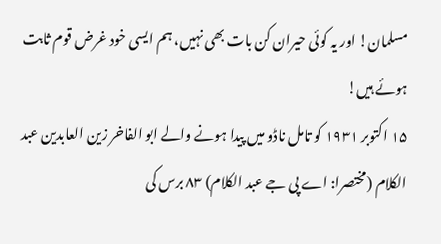مسلمان! اور یہ کوئی حیران کن بات بھی نہیں، ہم ایسی خود غرض قوم ثابت ہوئے ہیں!
۱۵ اکتوبر ۱۹۳۱ کو تامل ناڈو میں پیدا ہونے والے ابو الفاخر زین العابدین عبد الکلام (مختصرا: اے پی جے عبد الکلام) ۸۳ برس کی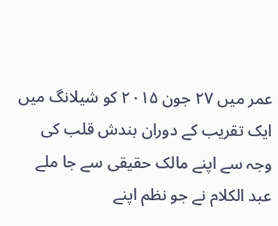عمر میں ۲۷ جون ۲۰۱۵ کو شیلانگ میں ایک تقریب کے دوران بندش قلب کی وجہ سے اپنے مالک حقیقی سے جا ملے
عبد الکلام نے جو نظم اپنے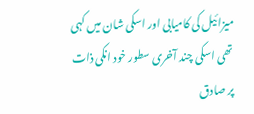میزائیل کی کامیابی اور اسکی شان میں کہی تھی اسکی چند آخری سطور خود انکی ذات پر صادق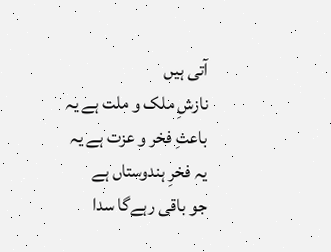آتی ہیں
نازشِ ملک و ملت ہے یہ
باعثِ فخر و عزت ہے یہ
یہ فخرِ ہندوستاں ہے
جو باقی رہےگا سدا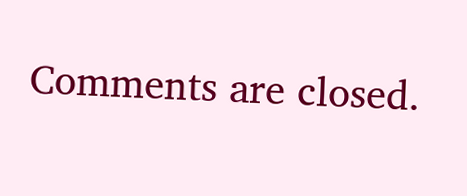Comments are closed.